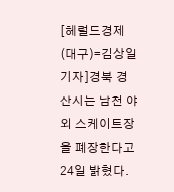[헤럴드경제(대구)=김상일 기자]경북 경산시는 남천 야외 스케이트장을 폐장한다고 24일 밝혔다.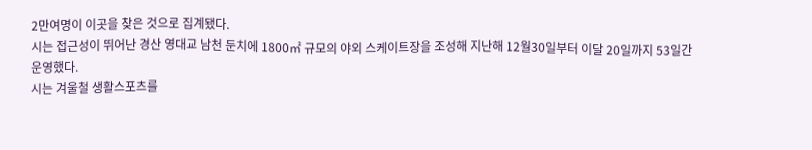2만여명이 이곳을 찾은 것으로 집계됐다.
시는 접근성이 뛰어난 경산 영대교 남천 둔치에 1800㎡ 규모의 야외 스케이트장을 조성해 지난해 12월30일부터 이달 20일까지 53일간 운영했다.
시는 겨울철 생활스포츠를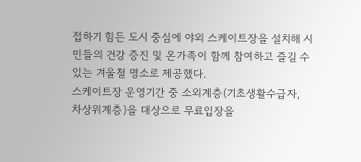접하기 힘든 도시 중심에 야외 스케이트장을 설치해 시민들의 건강 증진 및 온가족이 함께 참여하고 즐길 수 있는 겨울철 명소로 제공했다.
스케이트장 운영기간 중 소외계층(기초생활수급자, 차상위계층)을 대상으로 무료입장을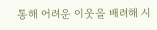통해 어려운 이웃을 배려해 시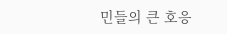민들의 큰 호응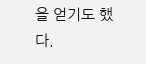을 얻기도 했다.